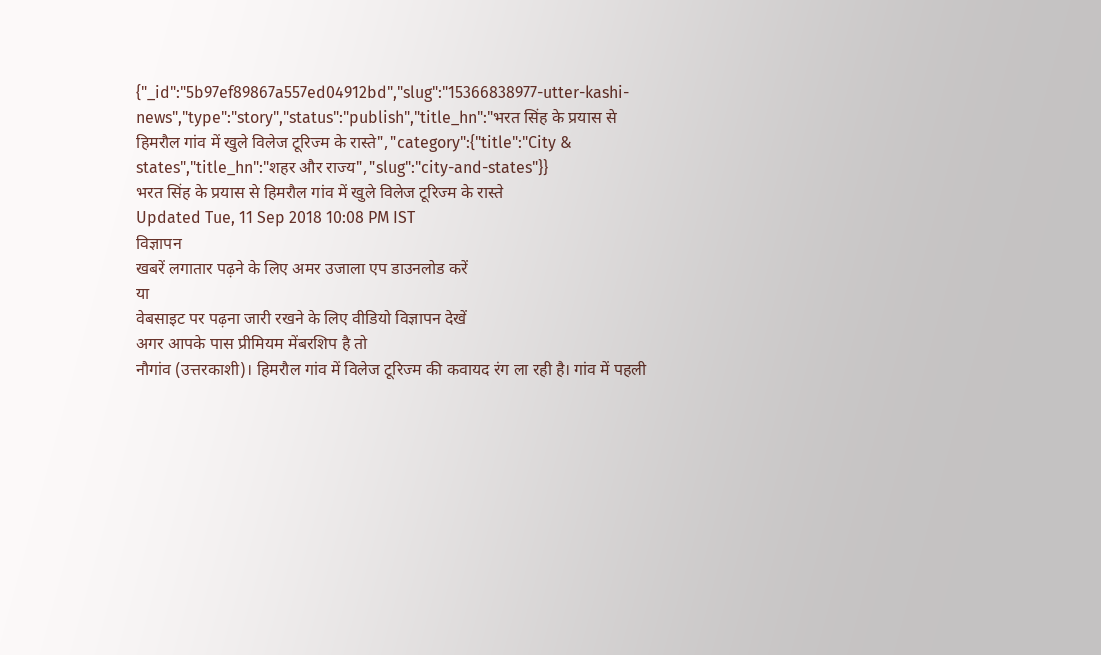{"_id":"5b97ef89867a557ed04912bd","slug":"15366838977-utter-kashi-news","type":"story","status":"publish","title_hn":"भरत सिंह के प्रयास से हिमरौल गांव में खुले विलेज टूरिज्म के रास्ते","category":{"title":"City & states","title_hn":"शहर और राज्य","slug":"city-and-states"}}
भरत सिंह के प्रयास से हिमरौल गांव में खुले विलेज टूरिज्म के रास्ते
Updated Tue, 11 Sep 2018 10:08 PM IST
विज्ञापन
खबरें लगातार पढ़ने के लिए अमर उजाला एप डाउनलोड करें
या
वेबसाइट पर पढ़ना जारी रखने के लिए वीडियो विज्ञापन देखें
अगर आपके पास प्रीमियम मेंबरशिप है तो
नौगांव (उत्तरकाशी)। हिमरौल गांव में विलेज टूरिज्म की कवायद रंग ला रही है। गांव में पहली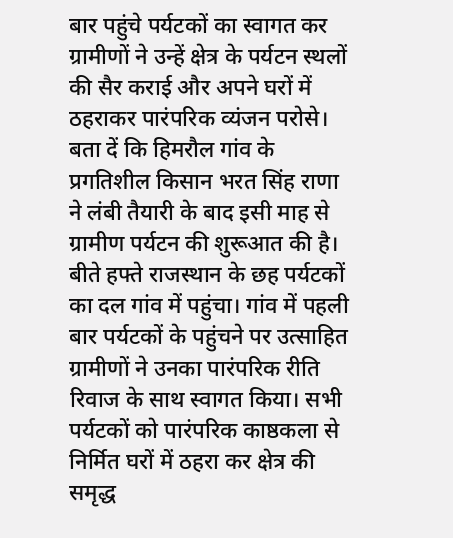बार पहुंचे पर्यटकों का स्वागत कर ग्रामीणों ने उन्हें क्षेत्र के पर्यटन स्थलों की सैर कराई और अपने घरों में ठहराकर पारंपरिक व्यंजन परोसे।
बता दें कि हिमरौल गांव के प्रगतिशील किसान भरत सिंह राणा ने लंबी तैयारी के बाद इसी माह से ग्रामीण पर्यटन की शुरूआत की है। बीते हफ्ते राजस्थान के छह पर्यटकों का दल गांव में पहुंचा। गांव में पहली बार पर्यटकों के पहुंचने पर उत्साहित ग्रामीणों ने उनका पारंपरिक रीति रिवाज के साथ स्वागत किया। सभी पर्यटकों को पारंपरिक काष्ठकला से निर्मित घरों में ठहरा कर क्षेत्र की समृद्ध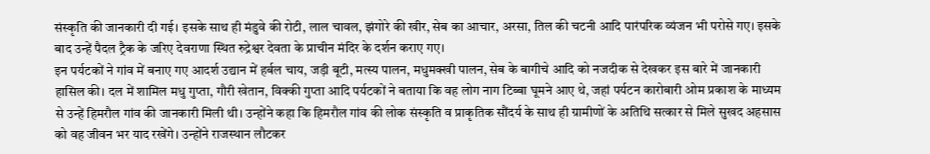संस्कृति की जानकारी दी गई। इसके साथ ही मंडुवे की रोटी, लाल चावल, झंगोरे की खीर, सेब का आचार, अरसा, तिल की चटनी आदि पारंपरिक व्यंजन भी परोसे गए। इसके बाद उन्हें पैदल ट्रैक के जरिए देवराणा स्थित रुद्रेश्वर देवता के प्राचीन मंदिर के दर्शन कराए गए।
इन पर्यटकों ने गांव में बनाए गए आदर्श उद्यान में हर्बल चाय, जड़ी बूटी, मत्स्य पालन, मधुमक्खी पालन, सेब के बागीचे आदि को नजदीक से देखकर इस बारे में जानकारी हासिल की। दल में शामिल मधु गुप्ता, गौरी खेतान, विक्की गुप्ता आदि पर्यटकों ने बताया कि वह लोग नाग टिब्बा घूमने आए थे, जहां पर्यटन कारोबारी ओम प्रकाश के माध्यम से उन्हें हिमरौल गांव की जानकारी मिली थी। उन्होंने कहा कि हिमरौल गांव की लोक संस्कृति व प्राकृतिक सौंदर्य के साथ ही ग्रामीणों के अतिथि सत्कार से मिले सुखद अहसास को वह जीवन भर याद रखेंगे। उन्होंने राजस्थान लौटकर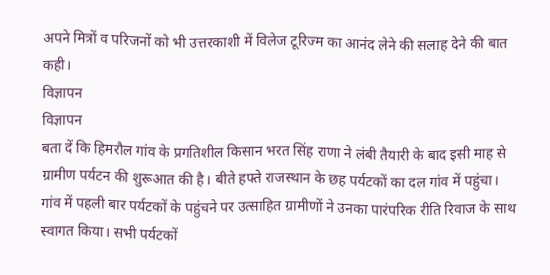अपने मित्रों व परिजनों को भी उत्तरकाशी में विलेज टूरिज्म का आनंद लेने की सलाह देने की बात कही।
विज्ञापन
विज्ञापन
बता दें कि हिमरौल गांव के प्रगतिशील किसान भरत सिंह राणा ने लंबी तैयारी के बाद इसी माह से ग्रामीण पर्यटन की शुरूआत की है। बीते हफ्ते राजस्थान के छह पर्यटकों का दल गांव में पहुंचा। गांव में पहली बार पर्यटकों के पहुंचने पर उत्साहित ग्रामीणों ने उनका पारंपरिक रीति रिवाज के साथ स्वागत किया। सभी पर्यटकों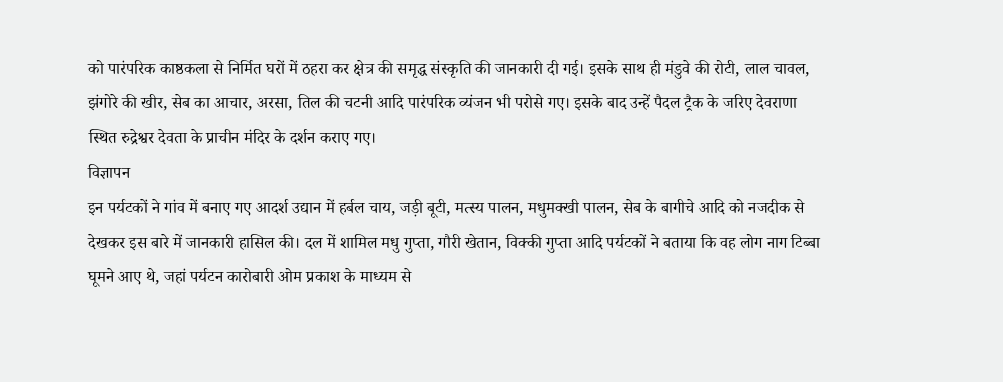को पारंपरिक काष्ठकला से निर्मित घरों में ठहरा कर क्षेत्र की समृद्ध संस्कृति की जानकारी दी गई। इसके साथ ही मंडुवे की रोटी, लाल चावल, झंगोरे की खीर, सेब का आचार, अरसा, तिल की चटनी आदि पारंपरिक व्यंजन भी परोसे गए। इसके बाद उन्हें पैदल ट्रैक के जरिए देवराणा स्थित रुद्रेश्वर देवता के प्राचीन मंदिर के दर्शन कराए गए।
विज्ञापन
इन पर्यटकों ने गांव में बनाए गए आदर्श उद्यान में हर्बल चाय, जड़ी बूटी, मत्स्य पालन, मधुमक्खी पालन, सेब के बागीचे आदि को नजदीक से देखकर इस बारे में जानकारी हासिल की। दल में शामिल मधु गुप्ता, गौरी खेतान, विक्की गुप्ता आदि पर्यटकों ने बताया कि वह लोग नाग टिब्बा घूमने आए थे, जहां पर्यटन कारोबारी ओम प्रकाश के माध्यम से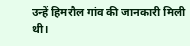उन्हें हिमरौल गांव की जानकारी मिली थी।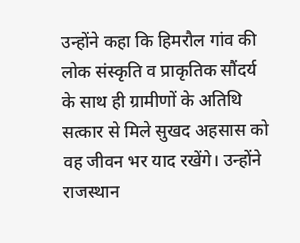उन्होंने कहा कि हिमरौल गांव की लोक संस्कृति व प्राकृतिक सौंदर्य के साथ ही ग्रामीणों के अतिथि सत्कार से मिले सुखद अहसास को वह जीवन भर याद रखेंगे। उन्होंने राजस्थान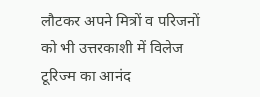लौटकर अपने मित्रों व परिजनों को भी उत्तरकाशी में विलेज टूरिज्म का आनंद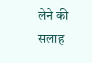लेने की सलाह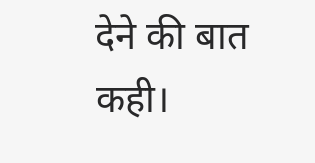देने की बात कही।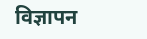विज्ञापन